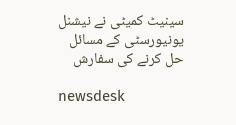سینیٹ کمیٹی نے نیشنل یونیورسٹی کے مسائل حل کرنے کی سفارش

newsdesk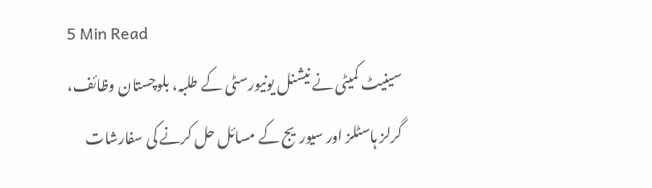5 Min Read
سینیٹ کمیٹی نے نیشنل یونیورسٹی کے طلبہ، بلوچستان وظائف، گرلز ہاسٹلز اور سیوریج کے مسائل حل کرنے کی سفارشات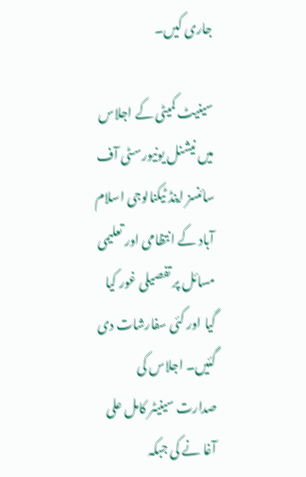جاری کیں۔

سینیٹ کمیٹی کے اجلاس میں نیشنل یونیورسٹی آف سائنسز اینڈ ٹیکنالوجی اسلام آباد کے انتظامی اور تعلیمی مسائل پر تفصیلی غور کیا گیا اور کئی سفارشات دی گئیں۔ اجلاس کی صدارت سینیٹر کامل علی آغا نے کی جبکہ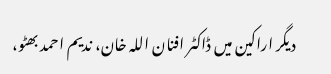دیگر اراکین میں ڈاکٹر افنان اللہ خان، ندیم احمد بھٹو،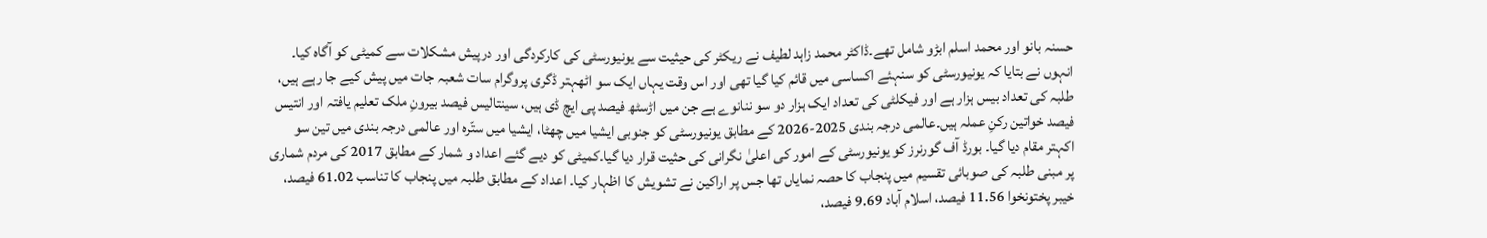حسنہ بانو اور محمد اسلم ابڑو شامل تھے۔ڈاکٹر محمد زاہد لطیف نے ریکٹر کی حیثیت سے یونیورسٹی کی کارکردگی اور درپیش مشکلات سے کمیٹی کو آگاہ کیا۔ انہوں نے بتایا کہ یونیورسٹی کو سنہئے اکساسی میں قائم کیا گیا تھی اور اس وقت یہاں ایک سو اٹھہتر ڈگری پروگرام سات شعبہ جات میں پیش کیے جا رہے ہیں، طلبہ کی تعداد بیس ہزار ہے اور فیکلٹی کی تعداد ایک ہزار دو سو ننانوے ہے جن میں اڑسٹھ فیصد پی ایچ ڈی ہیں، سینتالیس فیصد بیرونِ ملک تعلیم یافتہ اور انتیس فیصد خواتین رکنِ عملہ ہیں۔عالمی درجہ بندی 2025-2026 کے مطابق یونیورسٹی کو جنوبی ایشیا میں چھٹا، ایشیا میں ستّرہ اور عالمی درجہ بندی میں تین سو اکہتر مقام دیا گیا۔ بورڈ آف گورنرز کو یونیورسٹی کے امور کی اعلیٰ نگرانی کی حثیت قرار دیا گیا۔کمیٹی کو دیے گئے اعداد و شمار کے مطابق 2017 کی مردم شماری پر مبنی طلبہ کی صوبائی تقسیم میں پنجاب کا حصہ نمایاں تھا جس پر اراکین نے تشویش کا اظہار کیا۔ اعداد کے مطابق طلبہ میں پنجاب کا تناسب 61.02 فیصد، خیبر پختونخوا 11.56 فیصد، اسلام آباد 9.69 فیصد،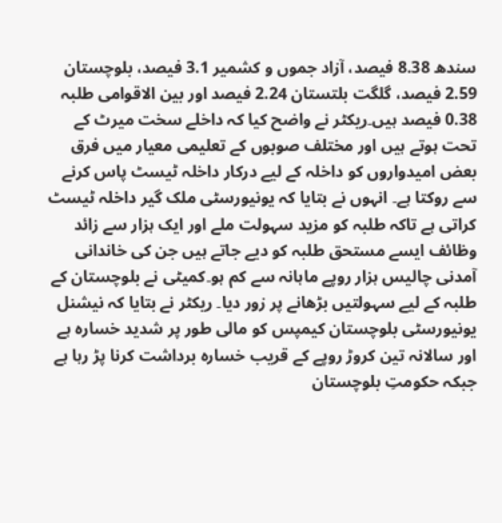سندھ 8.38 فیصد، آزاد جموں و کشمیر 3.1 فیصد، بلوچستان 2.59 فیصد، گلگت بلتستان 2.24 فیصد اور بین الاقوامی طلبہ 0.38 فیصد ہیں۔ریکٹر نے واضح کیا کہ داخلے سخت میرٹ کے تحت ہوتے ہیں اور مختلف صوبوں کے تعلیمی معیار میں فرق بعض امیدواروں کو داخلہ کے لیے درکار داخلہ ٹیسٹ پاس کرنے سے روکتا ہے۔ انہوں نے بتایا کہ یونیورسٹی ملک گیر داخلہ ٹیسٹ کراتی ہے تاکہ طلبہ کو مزید سہولت ملے اور ایک ہزار سے زائد وظائف ایسے مستحق طلبہ کو دیے جاتے ہیں جن کی خاندانی آمدنی چالیس ہزار روپے ماہانہ سے کم ہو۔کمیٹی نے بلوچستان کے طلبہ کے لیے سہولتیں بڑھانے پر زور دیا۔ ریکٹر نے بتایا کہ نیشنل یونیورسٹی بلوچستان کیمپس کو مالی طور پر شدید خسارہ ہے اور سالانہ تین کروڑ روپے کے قریب خسارہ برداشت کرنا پڑ رہا ہے جبکہ حکومتِ بلوچستان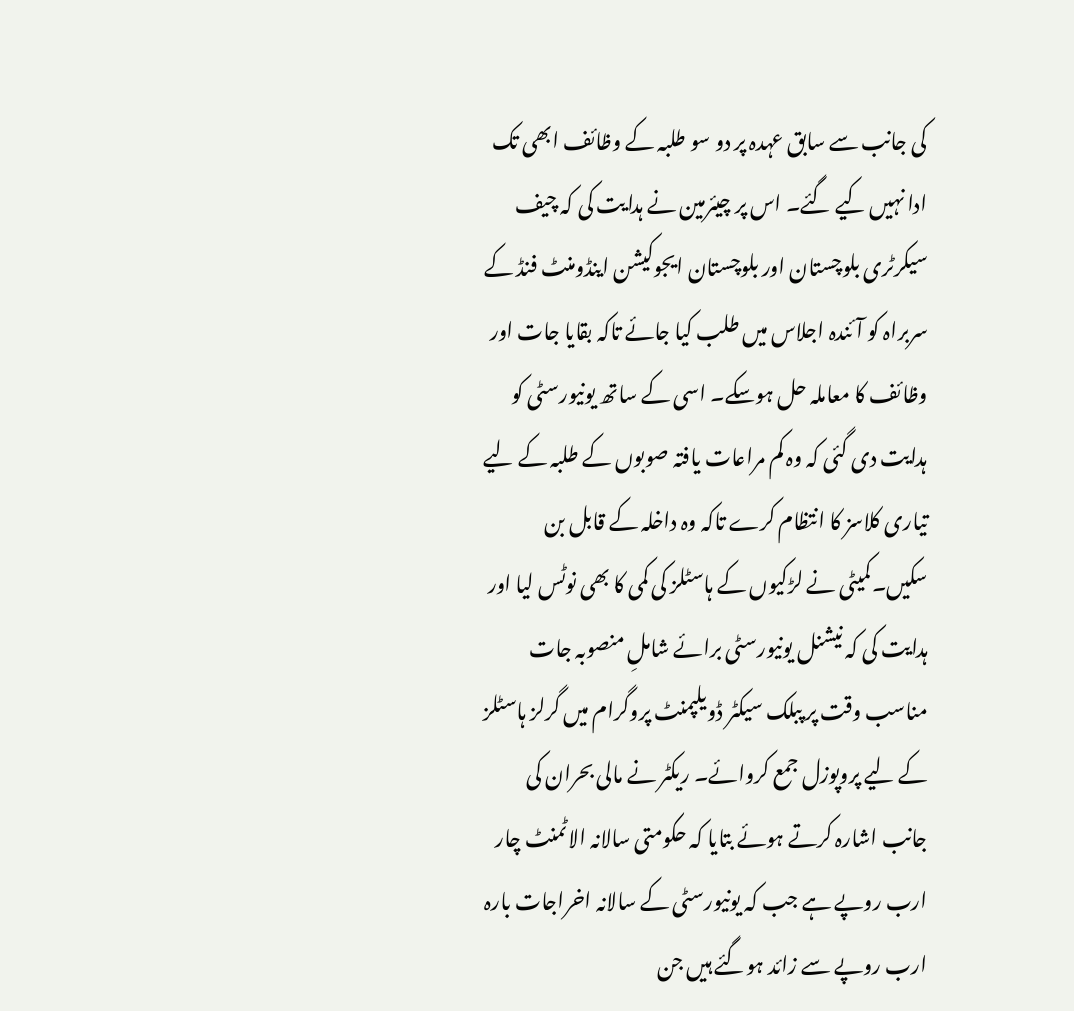کی جانب سے سابق عہدہ پر دو سو طلبہ کے وظائف ابھی تک ادا نہیں کیے گئے۔ اس پر چیئرمین نے ہدایت کی کہ چیف سیکرٹری بلوچستان اور بلوچستان ایجوکیشن اینڈومنٹ فنڈ کے سربراہ کو آئندہ اجلاس میں طلب کیا جائے تاکہ بقایا جات اور وظائف کا معاملہ حل ہوسکے۔ اسی کے ساتھ یونیورسٹی کو ہدایت دی گئی کہ وہ کم مراعات یافتہ صوبوں کے طلبہ کے لیے تیاری کلاسز کا انتظام کرے تاکہ وہ داخلہ کے قابل بن سکیں۔کمیٹی نے لڑکیوں کے ہاسٹلز کی کمی کا بھی نوٹس لیا اور ہدایت کی کہ نیشنل یونیورسٹی برائے شاملِ منصوبہ جات مناسب وقت پر پبلک سیکٹر ڈویلپمنٹ پروگرام میں گرلز ہاسٹلز کے لیے پروپوزل جمع کروائے۔ ریکٹر نے مالی بحران کی جانب اشارہ کرتے ہوئے بتایا کہ حکومتی سالانہ الاٹمنٹ چار ارب روپے ہے جب کہ یونیورسٹی کے سالانہ اخراجات بارہ ارب روپے سے زائد ہوگئے ہیں جن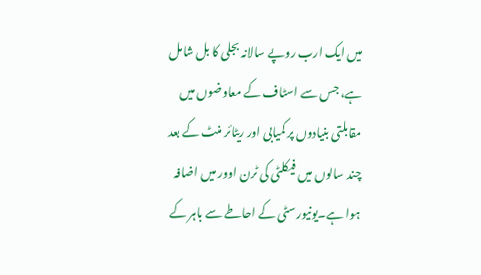میں ایک ارب روپے سالانہ بجلی کا بل شامل ہے، جس سے اسٹاف کے معاوضوں میں مقابلتی بنیادوں پر کمیابی اور ریٹائر منٹ کے بعد چند سالوں میں فیکلٹی کی ٹرن اوور میں اضافہ ہوا ہے۔یونیورسٹی کے احاطے سے باہر کے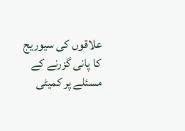علاقوں کی سیوریج کا پانی گزرنے کے مسئلے پر کمیٹی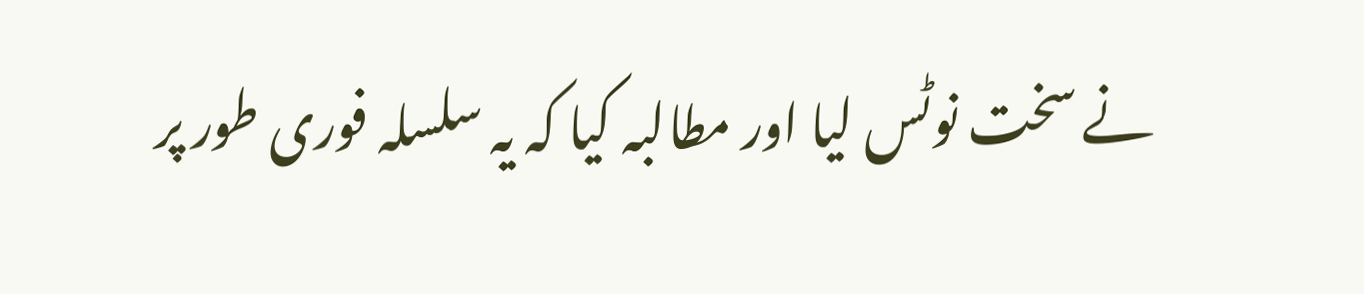نے سخت نوٹس لیا اور مطالبہ کیا کہ یہ سلسلہ فوری طور پر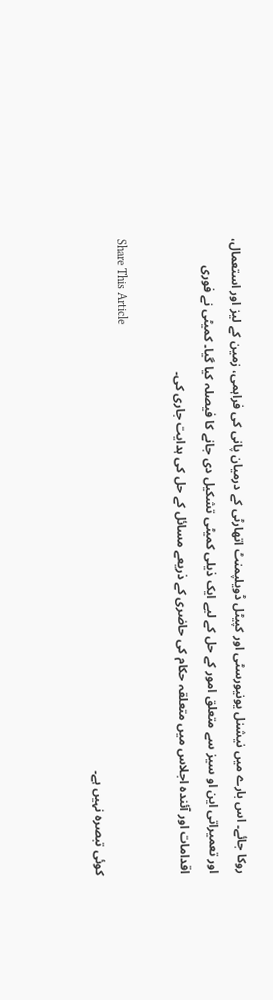روکا جائے۔ اس بارے میں نیشنل یونیورسٹی اور کپیٹل ڈویلپمنٹ اتھارٹی کے درمیان پانی کی فراہمی، زمین کے لیز اور استعمال، اور تعمیراتی این او سیز سے متعلق امور کے حل کے لیے ایک ذیلی کمیٹی تشکیل دی جانے کا فیصلہ کیا گیا۔ کمیٹی نے فوری اقدامات اور آئندہ اجلاس میں متعلقہ حکام کی حاضری کے ذریعے مسائل کے حل کی ہدایت جاری کی۔

Share This Article
کوئی تبصرہ نہیں ہے۔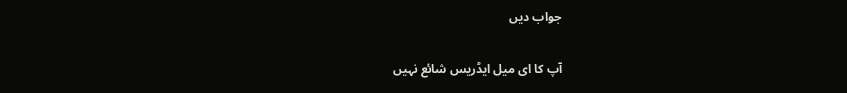جواب دیں

آپ کا ای میل ایڈریس شائع نہیں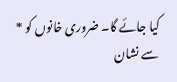کیا جائے گا۔ ضروری خانوں کو * سے نشان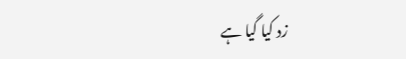زد کیا گیا ہے